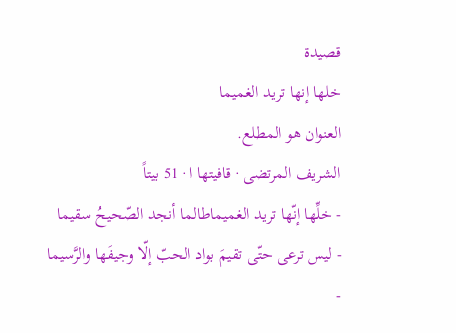قصيدة
خلها إنها تريد الغميما
العنوان هو المطلع.
الشريف المرتضى · قافيتها ا · 51 بيتاً
- خلِّها إنّها تريد الغميماطالما أنجد الصّحيحُ سقيما
- ليس ترعى حتّى تقيمَ بواد الحبّ إلّا وجيفَها والرَّسيما
-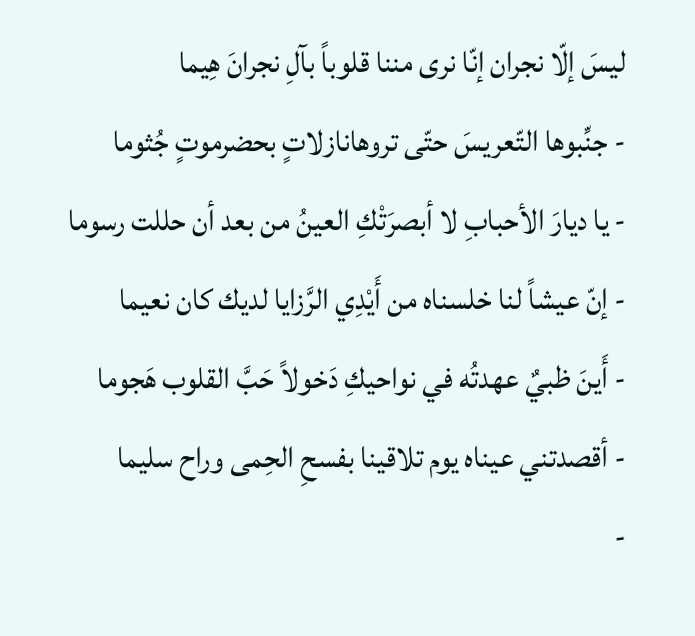ليسَ إلّا نجران إنّا نرى مننا قلوباً بآلِ نجرانَ هِيما
- جنِّبوها التّعريسَ حتّى تروهانازلاتٍ بحضرموتٍ جُثوما
- يا ديارَ الأحبابِ لا أبصرَتْكِ العينُ من بعد أن حللت رسوما
- إنّ عيشاً لنا خلسناه من أَيْدِي الرَّزايا لديك كان نعيما
- أَينَ ظبيٌ عهدتُه في نواحيكِ دَخولاً حَبَّ القلوب هَجوما
- أقصدتني عيناه يوم تلاقينا بفسحِ الحِمى وراح سليما
-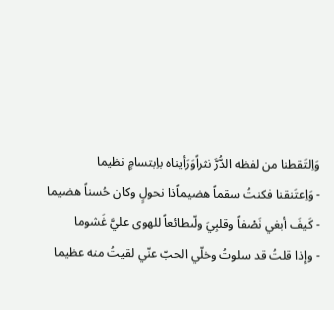وَاِلتَقطنا من لفظه الدُّرَّ نثراًوَرَأيناه باِبتسامٍ نظيما
- وَاِعتَنقنا فكنتُ سقماً هضيماًذا نحولٍ وكان حُسناً هضيما
- كَيفَ أبغي نَصْفاً وقلبِيَ ولّىطائعاً للهوى عليَّ غَشوما
- وإذا قلتُ قد سلوتُ وخلّي الحبّ عنّي لقيتُ منه عظيما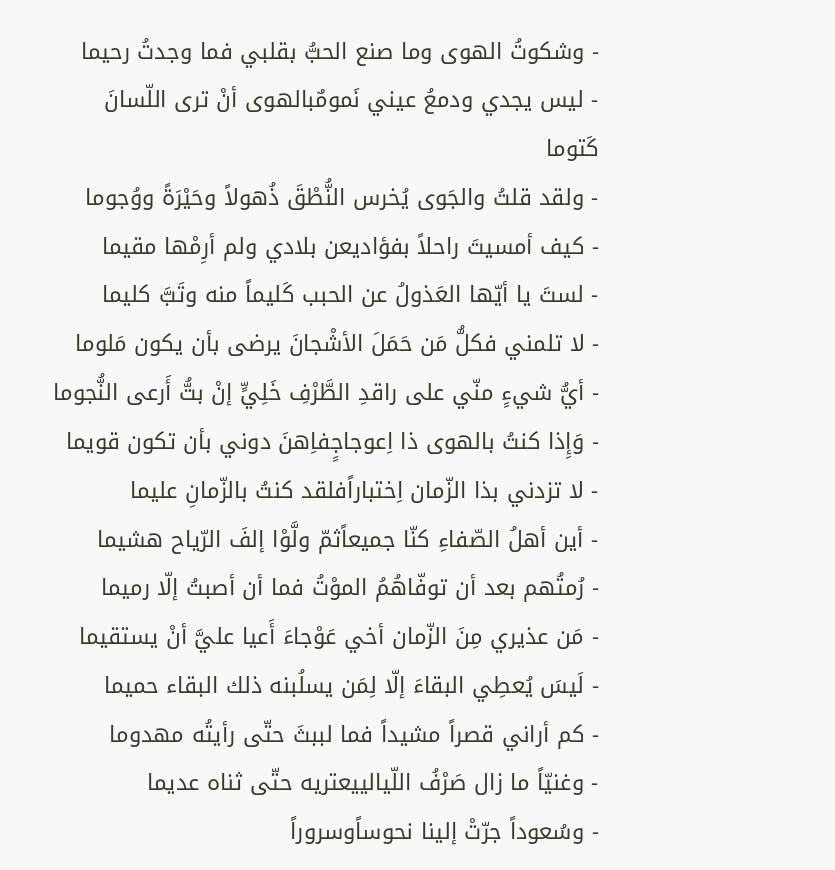- وشكوتُ الهوى وما صنع الحبُّ بقلبي فما وجدتُ رحيما
- ليس يجدي ودمعُ عيني نَمومٌبالهوى أنْ ترى اللّسانَ كَتوما
- ولقد قلتُ والجَوى يُخرس النُّطْقَ ذُهولاً وحَيْرَةً ووُجوما
- كيف أمسيتَ راحلاً بفؤاديعن بلادي ولم أرِمْها مقيما
- لستَ يا أيّها العَذولُ عن الحبب كَليماً منه وتَبَّ كليما
- لا تلمني فكلُّ مَن حَمَلَ الأشْجانَ يرضى بأن يكون مَلوما
- أيُّ شيءٍ منّي على راقدِ الطَّرْفِ خَلِيٍّ إنْ بتُّ أَرعى النُّجوما
- وَإِذا كنتُ بالهوى ذا اِعوجاجٍفاِهنَ دوني بأن تكون قويما
- لا تزدني بذا الزّمان اِختباراًفلقد كنتُ بالزّمانِ عليما
- أين أهلُ الصّفاءِ كنّا جميعاًثمّ ولَّوْا إلفَ الرّياح هشيما
- رُمتُهم بعد أن توفّاهُمُ الموْتُ فما أن أصبتُ إلّا رميما
- مَن عذيري مِنَ الزّمان أخي عَوْجاءَ أَعيا عليَّ أنْ يستقيما
- لَيسَ يُعطِي البقاءَ إلّا لِمَن يسلُبنه ذلك البقاء حميما
- كم أراني قصراً مشيداً فما لببثَ حتّى رأيتُه مهدوما
- وغنيّاً ما زال صَرْفُ اللّيالييعتريه حتّى ثناه عديما
- وسُعوداً جرّتْ إلينا نحوساًوسروراً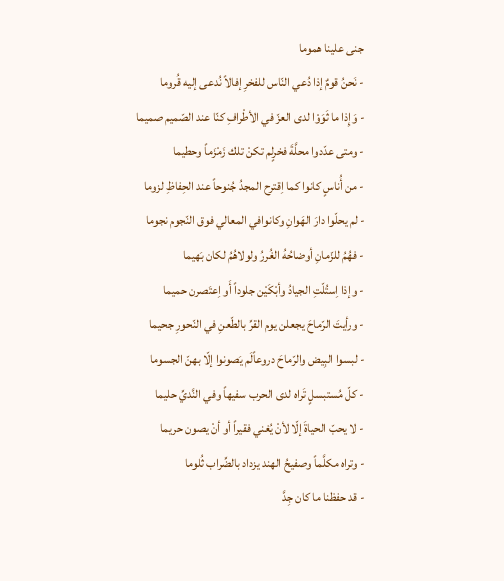جنى علينا هموما
- نَحنُ قومٌ إذا دُعي النّاس للفخرِ إفالاً نُدعى إليه قُروما
- وَإِذا ما ثَوَوْا لدى العزّ في الأطْرافِ كنّا عند الصّميم صميما
- ومتى عدّدوا محلَّةَ فخرٍلم تكنْ تلك زَمْزَماً وحطيما
- من أُناسٍ كانوا كما اِقترح المجدُ جُنوحاً عند الحِفاظِ لزوما
- لم يحلّوا دارَ الهَوانِ وكانوافي المعالي فوق النّجوم نجوما
- فهُمُ للزّمانِ أوضاحُهُ الغُررُ ولولاهُمُ لكان بَهيما
- وإذا اِستُلّتِ الجيادُ وأبْكَيْن جلوداً أَو اِعتَصرن حميما
- ورأيتَ الرّماحَ يجعلن يوم القرِّ بالطّعنِ في النّحورِ جحيما
- لبسوا البِيض والرّماحَ دروعاًلَم يَصونوا إلّا بهنّ الجسوما
- كلّ مُستبسلٍ تَراه لدى الحرب سفيهاً وفي النَّديِّ حليما
- لا يحبّ الحياةَ إلّا لأنْ يُغني فقيراً أو أنْ يصون حريما
- وتراه مكلَّماً وصفيحُ الهند يزداد بالضِّراب ثُلوما
- قد حفظنا ما كان جِدَّ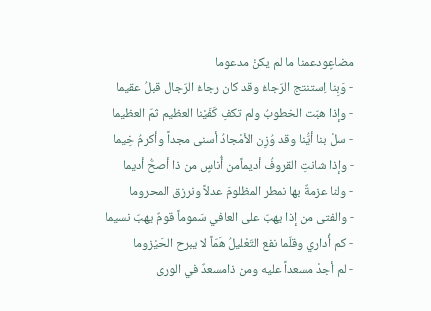مضاعٍودعمنا ما لم يكنْ مدعوما
- وَبِنا اِستنتج الرّجاءُ وقد كان رجاءُ الرّجال قبلُ عقيما
- وإذا هبّت الخطوبُ ولم تكفِ كَفَيْنا العظيم ثمّ العظيما
- سلْ بنا أيُّنا وقد وُزِن الأمْجادُ أسنى مجداً وأكرمُ خِيما
- وإذا شانتِ القروفُ أديماًمن أُناسٍ من ذا أصحُّ أديما
- ولنا عزمةٌ بها نمطر المظلومَ عدلاً ونرزق المحروما
- والفتى من إذا يهبّ على العافي سَموماً قومٌ يهبّ نسيما
- كم أُداري وقلّما نفع التّعْليلُ هَمّاً لا يبرح الحَيْزوما
- لم أجدْ مسعداً عليه ومن ذامسعدٌ في الورى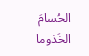الحُسامَ الخَذوما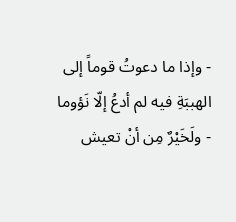- وإذا ما دعوتُ قوماً إلى الهببَةِ فيه لم أدعُ إلّا نَؤوما
- ولَخَيْرٌ مِن أنْ تعيش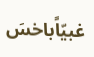غبيّاًباخسَ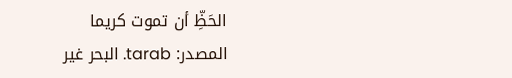الحَظِّ أن تموت كريما
المصدر: tarab. البحر غير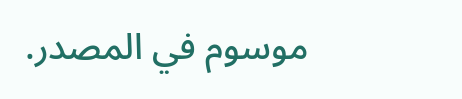موسوم في المصدر.